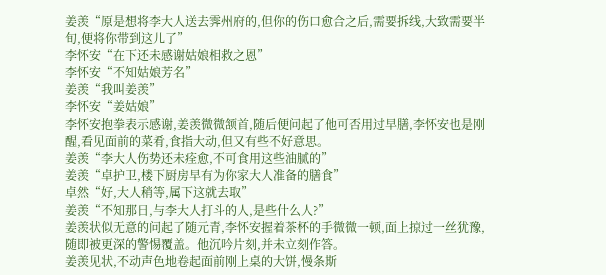姜羡“原是想将李大人送去霁州府的,但你的伤口愈合之后,需要拆线,大致需要半旬,便将你带到这儿了”
李怀安“在下还未感谢姑娘相救之恩”
李怀安“不知姑娘芳名”
姜羡“我叫姜羡”
李怀安“姜姑娘”
李怀安抱拳表示感谢,姜羡微微颔首,随后便问起了他可否用过早膳,李怀安也是刚醒,看见面前的菜肴,食指大动,但又有些不好意思。
姜羡“李大人伤势还未痊愈,不可食用这些油腻的”
姜羡“卓护卫,楼下厨房早有为你家大人准备的膳食”
卓然“好,大人稍等,属下这就去取”
姜羡“不知那日,与李大人打斗的人,是些什么人?”
姜羡状似无意的问起了随元青,李怀安握着茶杯的手微微一顿,面上掠过一丝犹豫,随即被更深的警惕覆盖。他沉吟片刻,并未立刻作答。
姜羡见状,不动声色地卷起面前刚上桌的大饼,慢条斯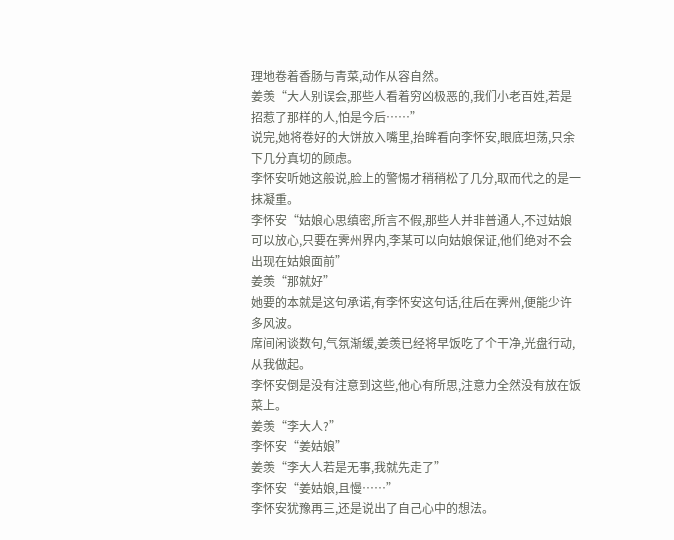理地卷着香肠与青菜,动作从容自然。
姜羡“大人别误会,那些人看着穷凶极恶的,我们小老百姓,若是招惹了那样的人,怕是今后……”
说完,她将卷好的大饼放入嘴里,抬眸看向李怀安,眼底坦荡,只余下几分真切的顾虑。
李怀安听她这般说,脸上的警惕才稍稍松了几分,取而代之的是一抹凝重。
李怀安“姑娘心思缜密,所言不假,那些人并非普通人,不过姑娘可以放心,只要在霁州界内,李某可以向姑娘保证,他们绝对不会出现在姑娘面前”
姜羡“那就好”
她要的本就是这句承诺,有李怀安这句话,往后在霁州,便能少许多风波。
席间闲谈数句,气氛渐缓,姜羡已经将早饭吃了个干净,光盘行动,从我做起。
李怀安倒是没有注意到这些,他心有所思,注意力全然没有放在饭菜上。
姜羡“李大人?”
李怀安“姜姑娘”
姜羡“李大人若是无事,我就先走了”
李怀安“姜姑娘,且慢……”
李怀安犹豫再三,还是说出了自己心中的想法。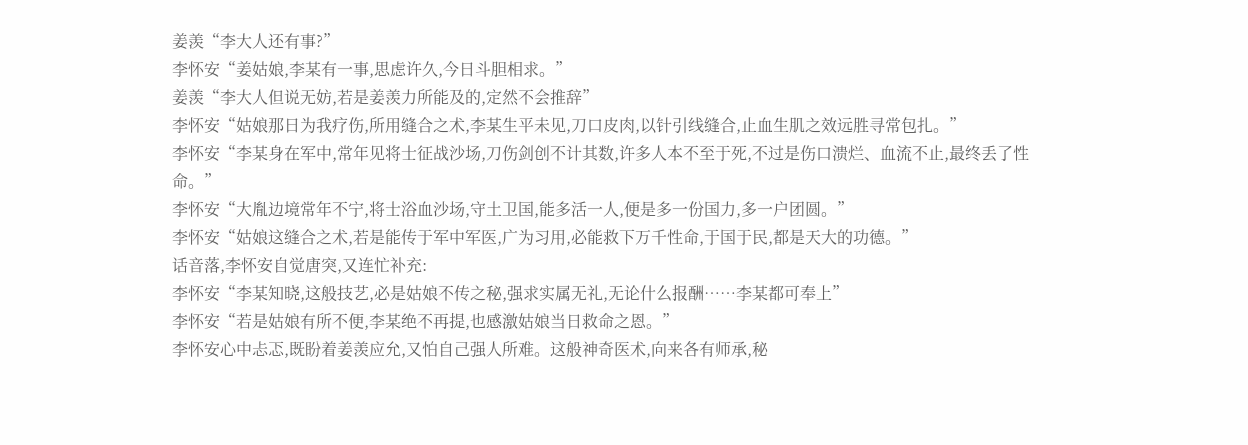姜羡“李大人还有事?”
李怀安“姜姑娘,李某有一事,思虑许久,今日斗胆相求。”
姜羡“李大人但说无妨,若是姜羡力所能及的,定然不会推辞”
李怀安“姑娘那日为我疗伤,所用缝合之术,李某生平未见,刀口皮肉,以针引线缝合,止血生肌之效远胜寻常包扎。”
李怀安“李某身在军中,常年见将士征战沙场,刀伤剑创不计其数,许多人本不至于死,不过是伤口溃烂、血流不止,最终丢了性命。”
李怀安“大胤边境常年不宁,将士浴血沙场,守土卫国,能多活一人,便是多一份国力,多一户团圆。”
李怀安“姑娘这缝合之术,若是能传于军中军医,广为习用,必能救下万千性命,于国于民,都是天大的功德。”
话音落,李怀安自觉唐突,又连忙补充:
李怀安“李某知晓,这般技艺,必是姑娘不传之秘,强求实属无礼,无论什么报酬……李某都可奉上”
李怀安“若是姑娘有所不便,李某绝不再提,也感激姑娘当日救命之恩。”
李怀安心中忐忑,既盼着姜羡应允,又怕自己强人所难。这般神奇医术,向来各有师承,秘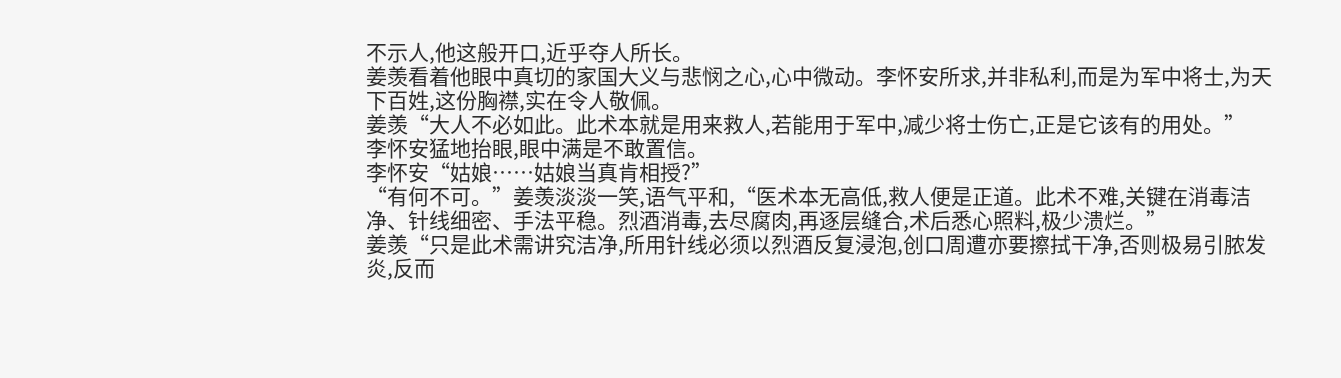不示人,他这般开口,近乎夺人所长。
姜羡看着他眼中真切的家国大义与悲悯之心,心中微动。李怀安所求,并非私利,而是为军中将士,为天下百姓,这份胸襟,实在令人敬佩。
姜羡“大人不必如此。此术本就是用来救人,若能用于军中,减少将士伤亡,正是它该有的用处。”
李怀安猛地抬眼,眼中满是不敢置信。
李怀安“姑娘……姑娘当真肯相授?”
“有何不可。”姜羡淡淡一笑,语气平和,“医术本无高低,救人便是正道。此术不难,关键在消毒洁净、针线细密、手法平稳。烈酒消毒,去尽腐肉,再逐层缝合,术后悉心照料,极少溃烂。”
姜羡“只是此术需讲究洁净,所用针线必须以烈酒反复浸泡,创口周遭亦要擦拭干净,否则极易引脓发炎,反而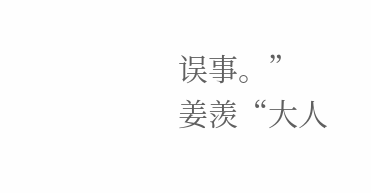误事。”
姜羡“大人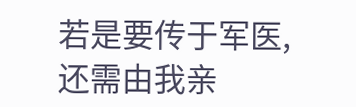若是要传于军医,还需由我亲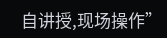自讲授,现场操作”